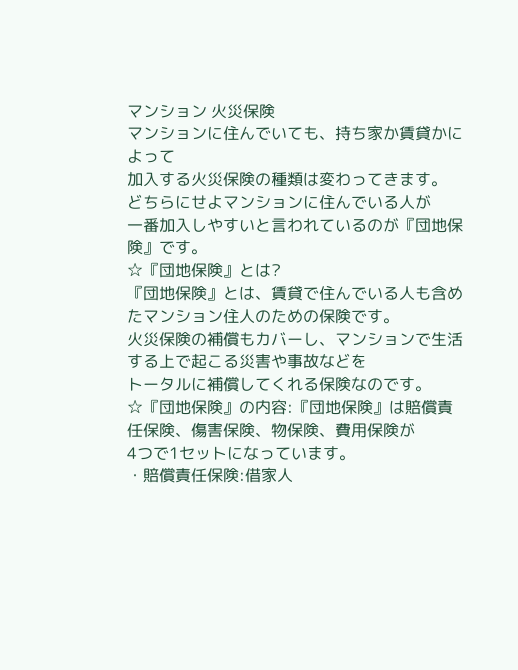マンション 火災保険
マンションに住んでいても、持ち家か賃貸かによって
加入する火災保険の種類は変わってきます。
どちらにせよマンションに住んでいる人が
一番加入しやすいと言われているのが『団地保険』です。
☆『団地保険』とは?
『団地保険』とは、賃貸で住んでいる人も含めたマンション住人のための保険です。
火災保険の補償もカバーし、マンションで生活する上で起こる災害や事故などを
トータルに補償してくれる保険なのです。
☆『団地保険』の内容:『団地保険』は賠償責任保険、傷害保険、物保険、費用保険が
4つで1セットになっています。
・賠償責任保険:借家人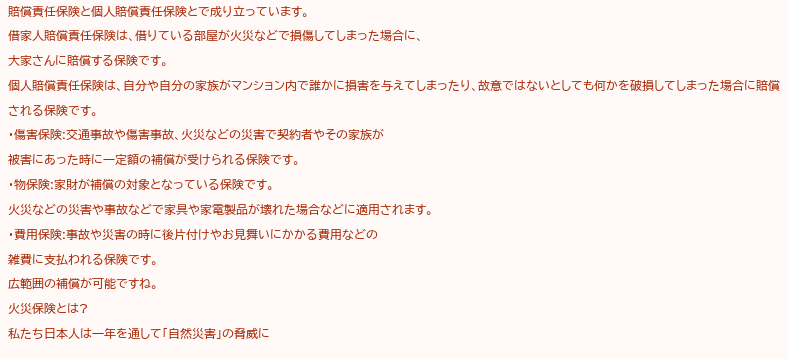賠償責任保険と個人賠償責任保険とで成り立っています。
借家人賠償責任保険は、借りている部屋が火災などで損傷してしまった場合に、
大家さんに賠償する保険です。
個人賠償責任保険は、自分や自分の家族がマンション内で誰かに損害を与えてしまったり、故意ではないとしても何かを破損してしまった場合に賠償される保険です。
・傷害保険:交通事故や傷害事故、火災などの災害で契約者やその家族が
被害にあった時に一定額の補償が受けられる保険です。
・物保険:家財が補償の対象となっている保険です。
火災などの災害や事故などで家具や家電製品が壊れた場合などに適用されます。
・費用保険:事故や災害の時に後片付けやお見舞いにかかる費用などの
雑費に支払われる保険です。
広範囲の補償が可能ですね。
火災保険とは?
私たち日本人は一年を通して「自然災害」の脅威に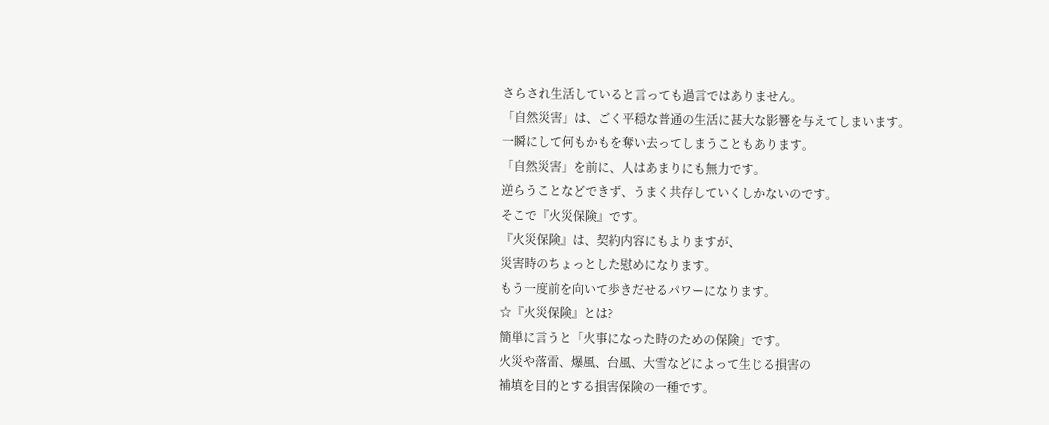さらされ生活していると言っても過言ではありません。
「自然災害」は、ごく平穏な普通の生活に甚大な影響を与えてしまいます。
一瞬にして何もかもを奪い去ってしまうこともあります。
「自然災害」を前に、人はあまりにも無力です。
逆らうことなどできず、うまく共存していくしかないのです。
そこで『火災保険』です。
『火災保険』は、契約内容にもよりますが、
災害時のちょっとした慰めになります。
もう一度前を向いて歩きだせるパワーになります。
☆『火災保険』とは?
簡単に言うと「火事になった時のための保険」です。
火災や落雷、爆風、台風、大雪などによって生じる損害の
補填を目的とする損害保険の一種です。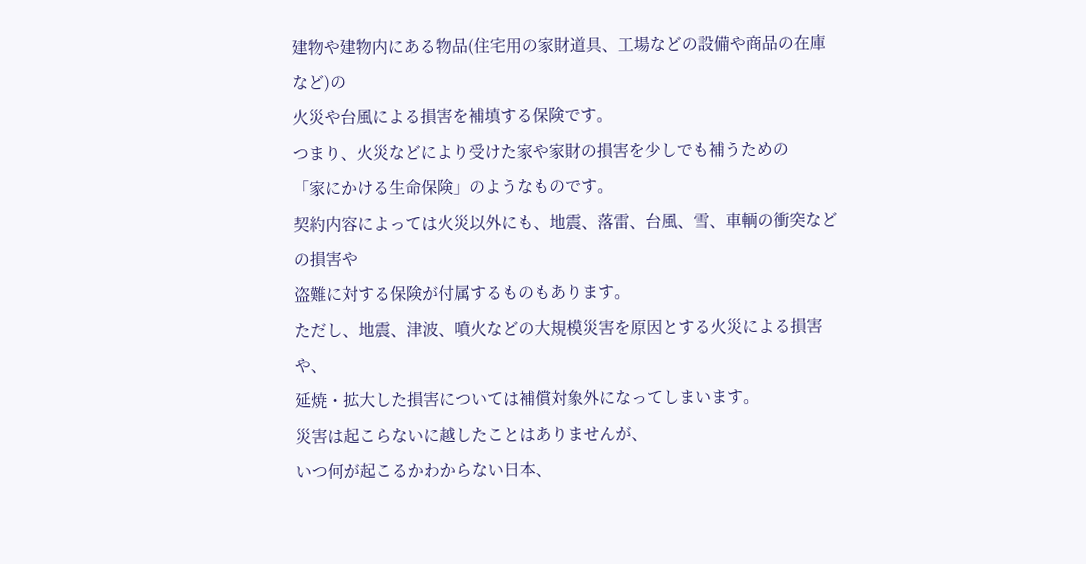建物や建物内にある物品(住宅用の家財道具、工場などの設備や商品の在庫など)の
火災や台風による損害を補填する保険です。
つまり、火災などにより受けた家や家財の損害を少しでも補うための
「家にかける生命保険」のようなものです。
契約内容によっては火災以外にも、地震、落雷、台風、雪、車輌の衝突などの損害や
盗難に対する保険が付属するものもあります。
ただし、地震、津波、噴火などの大規模災害を原因とする火災による損害や、
延焼・拡大した損害については補償対象外になってしまいます。
災害は起こらないに越したことはありませんが、
いつ何が起こるかわからない日本、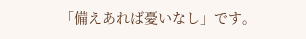「備えあれば憂いなし」です。